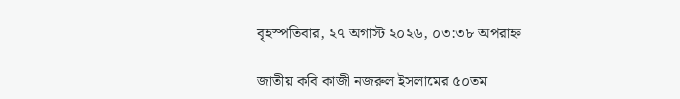বৃহস্পতিবার, ২৭ অগাস্ট ২০২৬, ০৩:৩৮ অপরাহ্ন

জাতীয় কবি কাজী নজরুল ইসলামের ৫০তম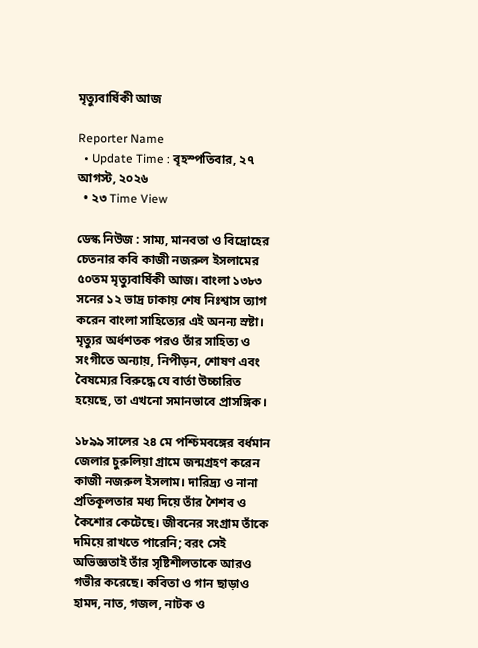মৃত্যুবার্ষিকী আজ

Reporter Name
  • Update Time : বৃহস্পতিবার, ২৭ আগস্ট, ২০২৬
  • ২৩ Time View

ডেস্ক নিউজ : সাম্য, মানবতা ও বিদ্রোহের চেতনার কবি কাজী নজরুল ইসলামের ৫০তম মৃত্যুবার্ষিকী আজ। বাংলা ১৩৮৩ সনের ১২ ভাদ্র ঢাকায় শেষ নিঃশ্বাস ত্যাগ করেন বাংলা সাহিত্যের এই অনন্য স্রষ্টা। মৃত্যুর অর্ধশতক পরও তাঁর সাহিত্য ও সংগীতে অন্যায়, নিপীড়ন, শোষণ এবং বৈষম্যের বিরুদ্ধে যে বার্তা উচ্চারিত হয়েছে, তা এখনো সমানভাবে প্রাসঙ্গিক।

১৮৯৯ সালের ২৪ মে পশ্চিমবঙ্গের বর্ধমান জেলার চুরুলিয়া গ্রামে জন্মগ্রহণ করেন কাজী নজরুল ইসলাম। দারিদ্র্য ও নানা প্রতিকূলতার মধ্য দিয়ে তাঁর শৈশব ও কৈশোর কেটেছে। জীবনের সংগ্রাম তাঁকে দমিয়ে রাখতে পারেনি; বরং সেই অভিজ্ঞতাই তাঁর সৃষ্টিশীলতাকে আরও গভীর করেছে। কবিতা ও গান ছাড়াও হামদ, নাত, গজল, নাটক ও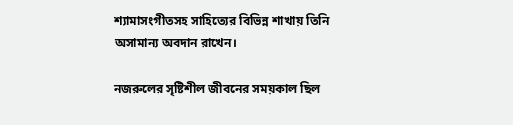শ্যামাসংগীতসহ সাহিত্যের বিভিন্ন শাখায় তিনি অসামান্য অবদান রাখেন।

নজরুলের সৃষ্টিশীল জীবনের সময়কাল ছিল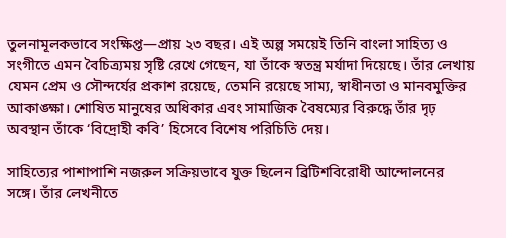তুলনামূলকভাবে সংক্ষিপ্ত—প্রায় ২৩ বছর। এই অল্প সময়েই তিনি বাংলা সাহিত্য ও সংগীতে এমন বৈচিত্র্যময় সৃষ্টি রেখে গেছেন, যা তাঁকে স্বতন্ত্র মর্যাদা দিয়েছে। তাঁর লেখায় যেমন প্রেম ও সৌন্দর্যের প্রকাশ রয়েছে, তেমনি রয়েছে সাম্য, স্বাধীনতা ও মানবমুক্তির আকাঙ্ক্ষা। শোষিত মানুষের অধিকার এবং সামাজিক বৈষম্যের বিরুদ্ধে তাঁর দৃঢ় অবস্থান তাঁকে ‘বিদ্রোহী কবি’ হিসেবে বিশেষ পরিচিতি দেয়।

সাহিত্যের পাশাপাশি নজরুল সক্রিয়ভাবে যুক্ত ছিলেন ব্রিটিশবিরোধী আন্দোলনের সঙ্গে। তাঁর লেখনীতে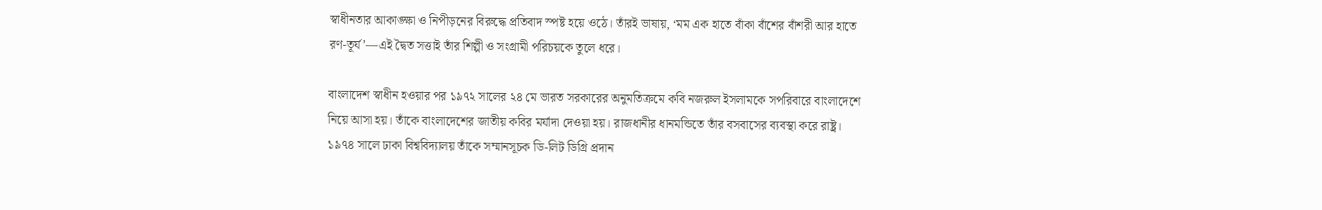স্বাধীনতার আকাঙ্ক্ষা ও নিপীড়নের বিরুদ্ধে প্রতিবাদ স্পষ্ট হয়ে ওঠে। তাঁরই ভাষায়, ‘মম এক হাতে বাঁকা বাঁশের বাঁশরী আর হাতে রণ-তূর্য’—এই দ্বৈত সত্তাই তাঁর শিল্পী ও সংগ্রামী পরিচয়কে তুলে ধরে।

বাংলাদেশ স্বাধীন হওয়ার পর ১৯৭২ সালের ২৪ মে ভারত সরকারের অনুমতিক্রমে কবি নজরুল ইসলামকে সপরিবারে বাংলাদেশে নিয়ে আসা হয়। তাঁকে বাংলাদেশের জাতীয় কবির মর্যাদা দেওয়া হয়। রাজধানীর ধানমন্ডিতে তাঁর বসবাসের ব্যবস্থা করে রাষ্ট্র। ১৯৭৪ সালে ঢাকা বিশ্ববিদ্যালয় তাঁকে সম্মানসূচক ডি-লিট ডিগ্রি প্রদান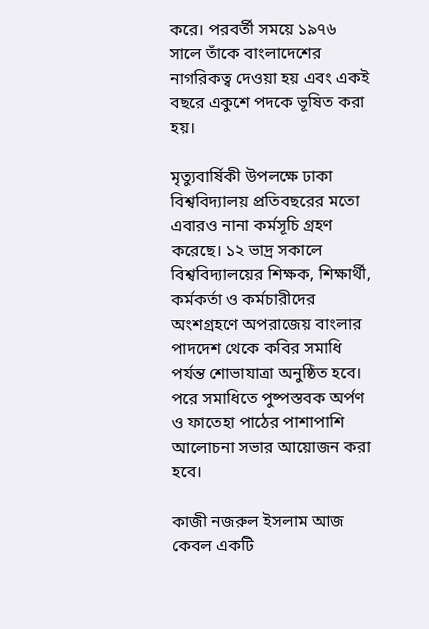করে। পরবর্তী সময়ে ১৯৭৬ সালে তাঁকে বাংলাদেশের নাগরিকত্ব দেওয়া হয় এবং একই বছরে একুশে পদকে ভূষিত করা হয়।

মৃত্যুবার্ষিকী উপলক্ষে ঢাকা বিশ্ববিদ্যালয় প্রতিবছরের মতো এবারও নানা কর্মসূচি গ্রহণ করেছে। ১২ ভাদ্র সকালে বিশ্ববিদ্যালয়ের শিক্ষক, শিক্ষার্থী, কর্মকর্তা ও কর্মচারীদের অংশগ্রহণে অপরাজেয় বাংলার পাদদেশ থেকে কবির সমাধি পর্যন্ত শোভাযাত্রা অনুষ্ঠিত হবে। পরে সমাধিতে পুষ্পস্তবক অর্পণ ও ফাতেহা পাঠের পাশাপাশি আলোচনা সভার আয়োজন করা হবে।

কাজী নজরুল ইসলাম আজ কেবল একটি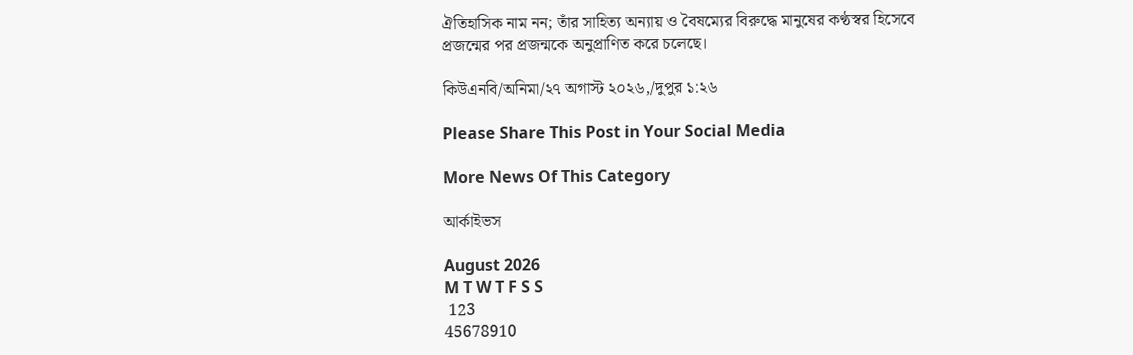ঐতিহাসিক নাম নন; তাঁর সাহিত্য অন্যায় ও বৈষম্যের বিরুদ্ধে মানুষের কণ্ঠস্বর হিসেবে প্রজন্মের পর প্রজন্মকে অনুপ্রাণিত করে চলেছে।

কিউএনবি/অনিমা/২৭ অগাস্ট ২০২৬,/দুপুর ১:২৬

Please Share This Post in Your Social Media

More News Of This Category

আর্কাইভস

August 2026
M T W T F S S
 123
45678910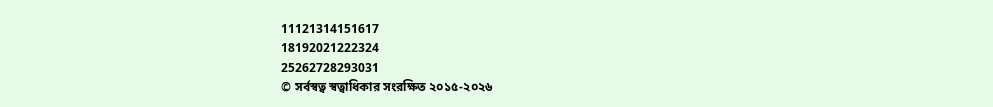11121314151617
18192021222324
25262728293031
© সর্বস্বত্ব স্বত্বাধিকার সংরক্ষিত ২০১৫-২০২৬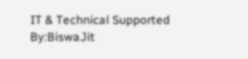IT & Technical Supported By:BiswaJit